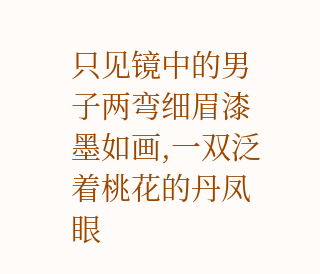只见镜中的男子两弯细眉漆墨如画,一双泛着桃花的丹凤眼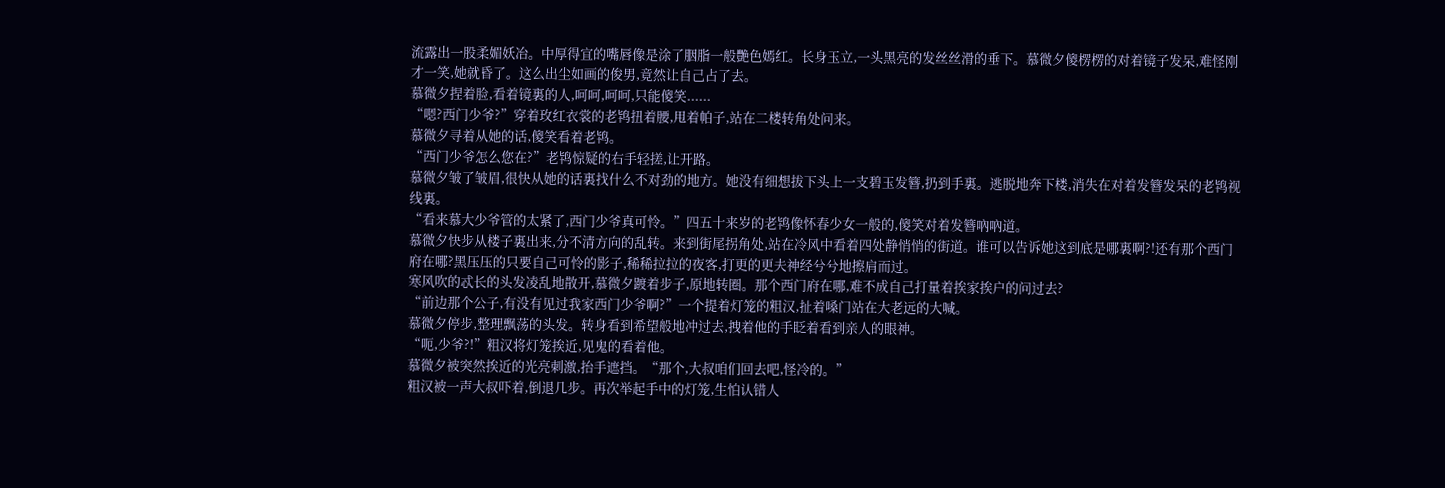流露出一股柔媚妖冶。中厚得宜的嘴唇像是涂了胭脂一般艷色嫣红。长身玉立,一头黑亮的发丝丝滑的垂下。慕微夕傻楞楞的对着镜子发呆,难怪刚才一笑,她就昏了。这么出尘如画的俊男,竟然让自己占了去。
慕微夕捏着脸,看着镜裏的人,呵呵,呵呵,只能傻笑......
“嗯?西门少爷?”穿着玫红衣裳的老鸨扭着腰,甩着帕子,站在二楼转角处问来。
慕微夕寻着从她的话,傻笑看着老鸨。
“西门少爷怎么您在?”老鸨惊疑的右手轻搓,让开路。
慕微夕皱了皱眉,很快从她的话裏找什么不对劲的地方。她没有细想拔下头上一支碧玉发簪,扔到手裏。逃脱地奔下楼,消失在对着发簪发呆的老鸨视线裏。
“看来慕大少爷管的太紧了,西门少爷真可怜。”四五十来岁的老鸨像怀春少女一般的,傻笑对着发簪吶吶道。
慕微夕快步从楼子裏出来,分不清方向的乱转。来到街尾拐角处,站在冷风中看着四处静悄悄的街道。谁可以告诉她这到底是哪裏啊?!还有那个西门府在哪?黑压压的只要自己可怜的影子,稀稀拉拉的夜客,打更的更夫神经兮兮地擦肩而过。
寒风吹的忒长的头发凌乱地散开,慕微夕踱着步子,原地转圈。那个西门府在哪,难不成自己打量着挨家挨户的问过去?
“前边那个公子,有没有见过我家西门少爷啊?”一个提着灯笼的粗汉,扯着嗓门站在大老远的大喊。
慕微夕停步,整理飘荡的头发。转身看到希望般地冲过去,拽着他的手眨着看到亲人的眼神。
“呃,少爷?!”粗汉将灯笼挨近,见鬼的看着他。
慕微夕被突然挨近的光亮刺激,抬手遮挡。“那个,大叔咱们回去吧,怪冷的。”
粗汉被一声大叔吓着,倒退几步。再次举起手中的灯笼,生怕认错人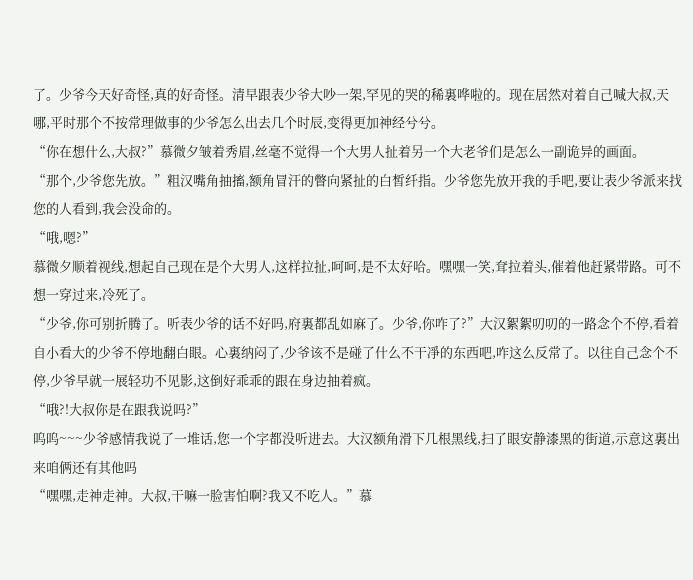了。少爷今天好奇怪,真的好奇怪。清早跟表少爷大吵一架,罕见的哭的稀裏哗啦的。现在居然对着自己喊大叔,天哪,平时那个不按常理做事的少爷怎么出去几个时辰,变得更加神经兮兮。
“你在想什么,大叔?”慕微夕皱着秀眉,丝毫不觉得一个大男人扯着另一个大老爷们是怎么一副诡异的画面。
“那个,少爷您先放。”粗汉嘴角抽搐,额角冒汗的瞥向紧扯的白皙纤指。少爷您先放开我的手吧,要让表少爷派来找您的人看到,我会没命的。
“哦,嗯?”
慕微夕顺着视线,想起自己现在是个大男人,这样拉扯,呵呵,是不太好哈。嘿嘿一笑,耷拉着头,催着他赶紧带路。可不想一穿过来,冷死了。
“少爷,你可别折腾了。听表少爷的话不好吗,府裏都乱如麻了。少爷,你咋了?”大汉絮絮叨叨的一路念个不停,看着自小看大的少爷不停地翻白眼。心裏纳闷了,少爷该不是碰了什么不干凈的东西吧,咋这么反常了。以往自己念个不停,少爷早就一展轻功不见影,这倒好乖乖的跟在身边抽着疯。
“哦?!大叔你是在跟我说吗?”
呜呜~~~少爷感情我说了一堆话,您一个字都没听进去。大汉额角滑下几根黑线,扫了眼安静漆黑的街道,示意这裏出来咱俩还有其他吗
“嘿嘿,走神走神。大叔,干嘛一脸害怕啊?我又不吃人。”慕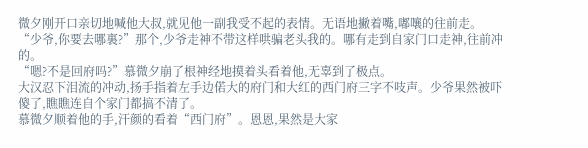微夕刚开口亲切地喊他大叔,就见他一副我受不起的表情。无语地撇着嘴,嘟嚷的往前走。
“少爷,你要去哪裏?”那个,少爷走神不带这样哄骗老头我的。哪有走到自家门口走神,往前冲的。
“嗯?不是回府吗?”慕微夕崩了根神经地摸着头看着他,无辜到了极点。
大汉忍下泪流的冲动,扬手指着左手边偌大的府门和大红的西门府三字不吱声。少爷果然被吓傻了,瞧瞧连自个家门都搞不清了。
慕微夕顺着他的手,汗颜的看着“西门府”。恩恩,果然是大家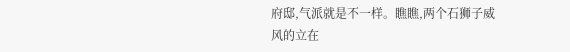府邸,气派就是不一样。瞧瞧,两个石狮子威风的立在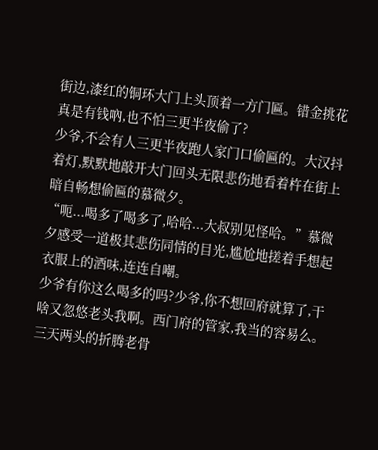街边,漆红的铜环大门上头顶着一方门匾。错金挑花真是有钱吶,也不怕三更半夜偷了?
少爷,不会有人三更半夜跑人家门口偷匾的。大汉抖着灯,默默地敲开大门回头无限悲伤地看着杵在街上暗自畅想偷匾的慕微夕。
“呃...喝多了喝多了,哈哈...大叔别见怪哈。”慕微夕感受一道极其悲伤同情的目光,尴尬地搓着手想起衣服上的酒味,连连自嘲。
少爷有你这么喝多的吗?少爷,你不想回府就算了,干啥又忽悠老头我啊。西门府的管家,我当的容易么。三天两头的折腾老骨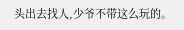头出去找人,少爷不带这么玩的。